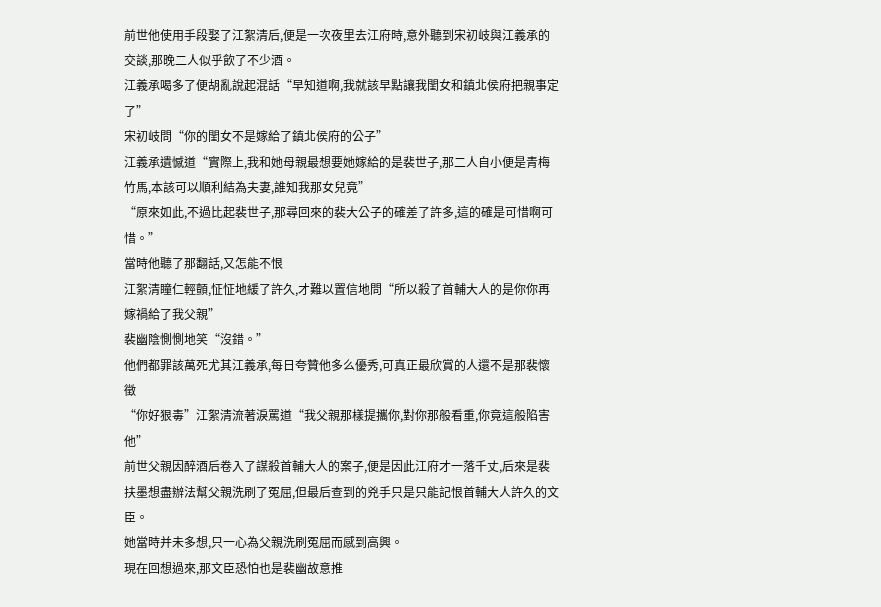前世他使用手段娶了江絮清后,便是一次夜里去江府時,意外聽到宋初岐與江義承的交談,那晚二人似乎飲了不少酒。
江義承喝多了便胡亂說起混話“早知道啊,我就該早點讓我閨女和鎮北侯府把親事定了”
宋初岐問“你的閨女不是嫁給了鎮北侯府的公子”
江義承遺憾道“實際上,我和她母親最想要她嫁給的是裴世子,那二人自小便是青梅竹馬,本該可以順利結為夫妻,誰知我那女兒竟”
“原來如此,不過比起裴世子,那尋回來的裴大公子的確差了許多,這的確是可惜啊可惜。”
當時他聽了那翻話,又怎能不恨
江絮清瞳仁輕顫,怔怔地緩了許久,才難以置信地問“所以殺了首輔大人的是你你再嫁禍給了我父親”
裴幽陰惻惻地笑“沒錯。”
他們都罪該萬死尤其江義承,每日夸贊他多么優秀,可真正最欣賞的人還不是那裴懷徵
“你好狠毒”江絮清流著淚罵道“我父親那樣提攜你,對你那般看重,你竟這般陷害他”
前世父親因醉酒后卷入了謀殺首輔大人的案子,便是因此江府才一落千丈,后來是裴扶墨想盡辦法幫父親洗刷了冤屈,但最后查到的兇手只是只能記恨首輔大人許久的文臣。
她當時并未多想,只一心為父親洗刷冤屈而感到高興。
現在回想過來,那文臣恐怕也是裴幽故意推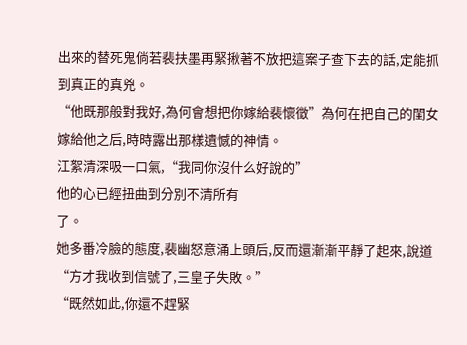出來的替死鬼倘若裴扶墨再緊揪著不放把這案子查下去的話,定能抓到真正的真兇。
“他既那般對我好,為何會想把你嫁給裴懷徵”為何在把自己的閨女嫁給他之后,時時露出那樣遺憾的神情。
江絮清深吸一口氣,“我同你沒什么好說的”
他的心已經扭曲到分別不清所有
了。
她多番冷臉的態度,裴幽怒意涌上頭后,反而還漸漸平靜了起來,說道“方才我收到信號了,三皇子失敗。”
“既然如此,你還不趕緊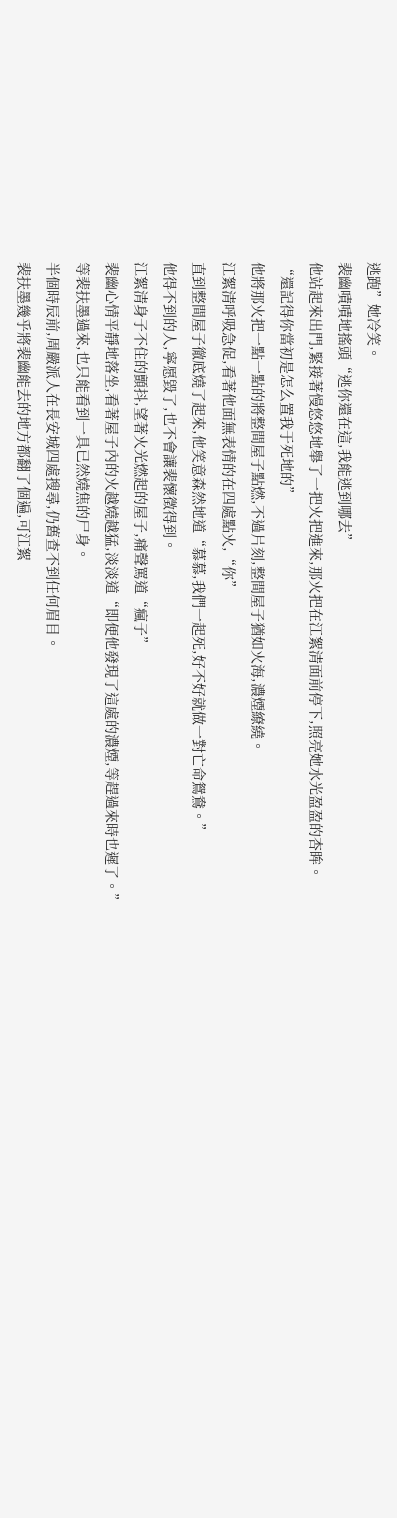逃跑”她冷笑。
裴幽嘖嘖地搖頭“逃你還在這,我能逃到哪去”
他站起來出門,緊接著慢悠悠地舉了一把火把進來,那火把在江絮清面前停下,照亮她水光盈盈的杏眸。
“還記得你當初是怎么置我于死地的”
他將那火把一點一點的將整間屋子點燃,不過片刻,整間屋子猶如火海,濃煙繚繞。
江絮清呼吸急促,看著他面無表情的在四處點火,“你”
直到整間屋子徹底燒了起來,他笑意森然地道“慕慕,我們一起死,好不好就做一對亡命鴛鴦。”
他得不到的人,寧愿毀了,也不會讓裴懷徵得到。
江絮清身子不住的顫抖,望著火光燃起的屋子,痛聲罵道“瘋子”
裴幽心情平靜地落坐,看著屋子內的火越燒越猛,淡淡道“即便他發現了這處的濃煙,等趕過來時也遲了。”
等裴扶墨過來,也只能看到一具已然燒焦的尸身。
半個時辰前,周嚴派人在長安城四處搜尋,仍舊查不到任何眉目。
裴扶墨幾乎將裴幽能去的地方都翻了個遍,可江絮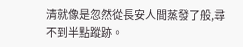清就像是忽然從長安人間蒸發了般,尋不到半點蹤跡。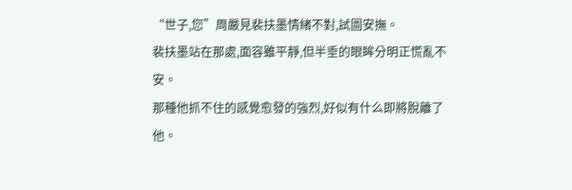“世子,您”周嚴見裴扶墨情緒不對,試圖安撫。
裴扶墨站在那處,面容雖平靜,但半垂的眼眸分明正慌亂不安。
那種他抓不住的感覺愈發的強烈,好似有什么即將脫離了他。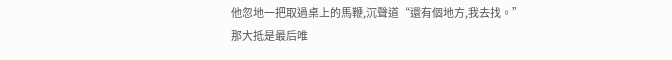他忽地一把取過桌上的馬鞭,沉聲道“還有個地方,我去找。”
那大抵是最后唯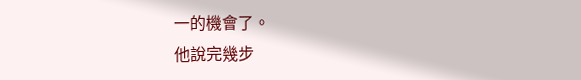一的機會了。
他說完幾步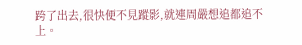跨了出去,很快便不見蹤影,就連周嚴想追都追不上。